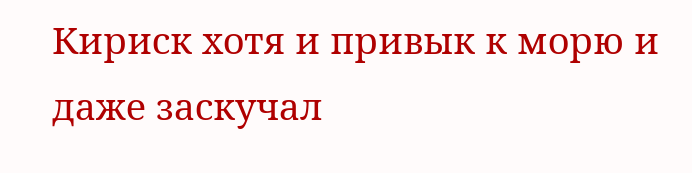Кириск хотя и привык к морю и даже заскучал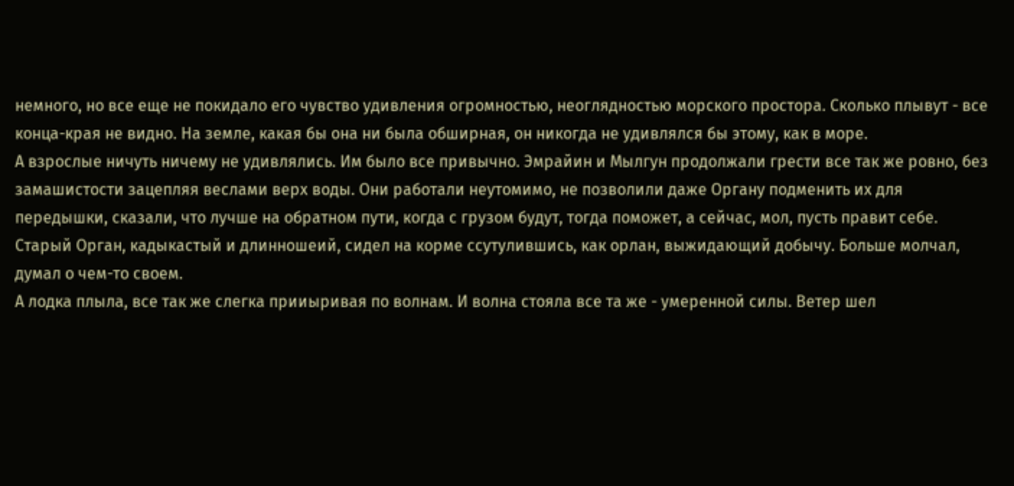немного, но все еще не покидало его чувство удивления огромностью, неоглядностью морского простора. Сколько плывут - все конца-края не видно. На земле, какая бы она ни была обширная, он никогда не удивлялся бы этому, как в море.
А взрослые ничуть ничему не удивлялись. Им было все привычно. Эмрайин и Мылгун продолжали грести все так же ровно, без замашистости зацепляя веслами верх воды. Они работали неутомимо, не позволили даже Органу подменить их для передышки, сказали, что лучше на обратном пути, когда с грузом будут, тогда поможет, а сейчас, мол, пусть правит себе. Старый Орган, кадыкастый и длинношеий, сидел на корме ссутулившись, как орлан, выжидающий добычу. Больше молчал, думал о чем-то своем.
А лодка плыла, все так же слегка прииыривая по волнам. И волна стояла все та же - умеренной силы. Ветер шел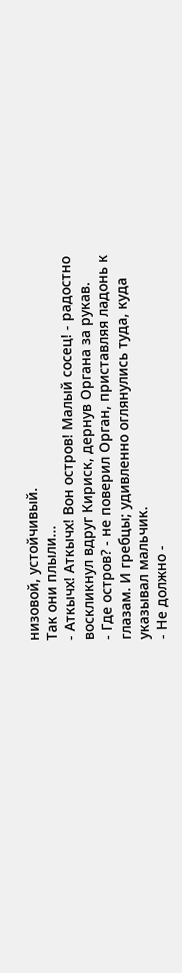низовой, устойчивый.
Так они плыли...
- Аткычх! Аткычх! Вон остров! Малый сосец! - радостно воскликнул вдруг Кириск, дернув Органа за рукав.
- Где остров? - не поверил Орган, приставляя ладонь к глазам. И гребцы; удивленно оглянулись туда, куда указывал мальчик.
- Не должно -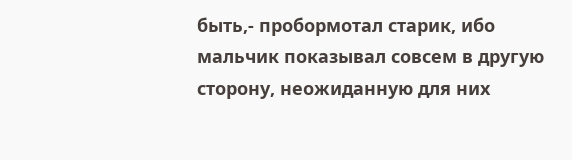быть,- пробормотал старик, ибо мальчик показывал совсем в другую сторону, неожиданную для них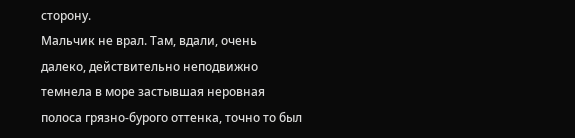сторону.
Мальчик не врал. Там, вдали, очень далеко, действительно неподвижно темнела в море застывшая неровная полоса грязно-бурого оттенка, точно то был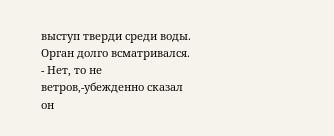выступ тверди среди воды. Орган долго всматривался.
- Нет, то не ветров,-убежденно сказал он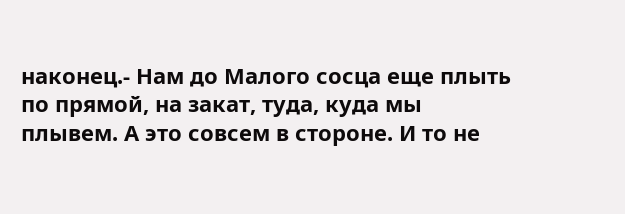наконец.- Нам до Малого сосца еще плыть по прямой, на закат, туда, куда мы плывем. А это совсем в стороне. И то не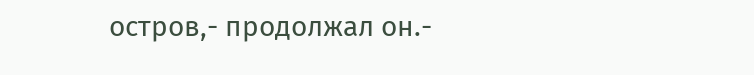остров,- продолжал он.-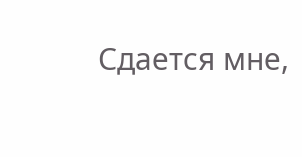Сдается мне,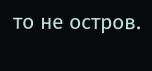то не остров.